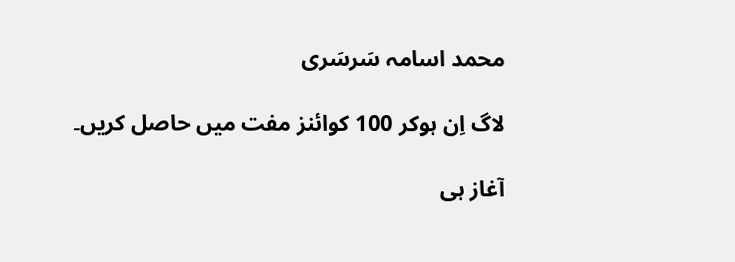محمد اسامہ سَرسَری

لاگ اِن ہوکر 100 کوائنز مفت میں حاصل کریں۔

آغاز ہی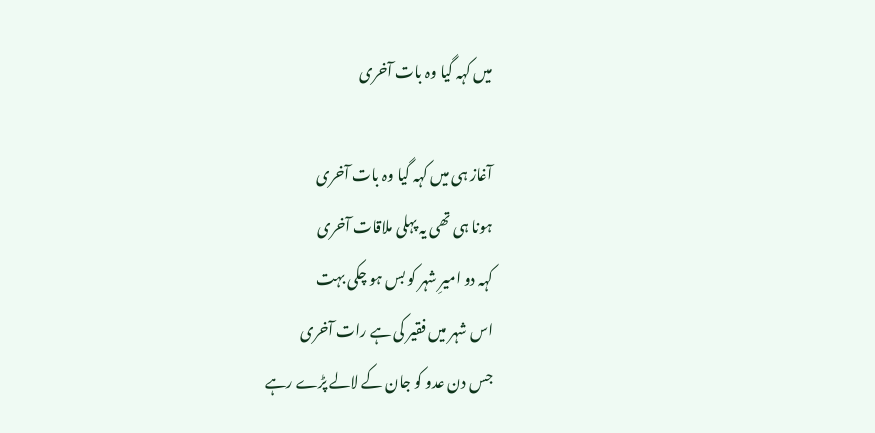میں کہہ گیا وہ بات آخری

آغاز ہی میں کہہ گیا وہ بات آخری
ہونا ہی تھی یہ پہلی ملاقات آخری
کہہ دو امیرِ شہر کو بس ہو چکی بہت
اس شہر میں فقیر کی ہے رات آخری
جس دن عدو کو جان کے لالے پڑے رہے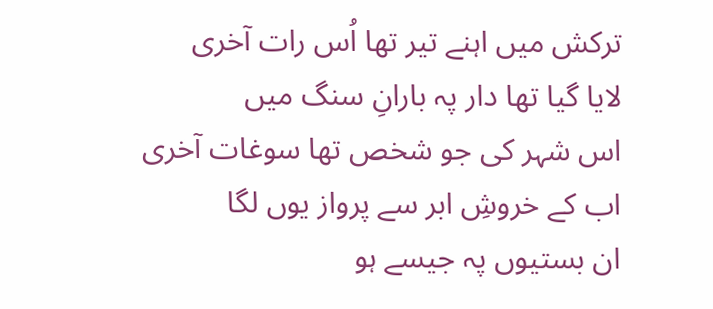ترکش میں اہنے تیر تھا اُس رات آخری
لایا گیا تھا دار پہ بارانِ سنگ میں
اس شہر کی جو شخص تھا سوغات آخری
اب کے خروشِ ابر سے پرواز یوں لگا
ان بستیوں پہ جیسے ہو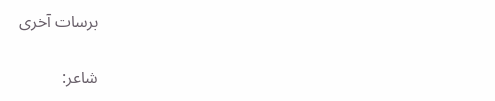برسات آخری

شاعر: